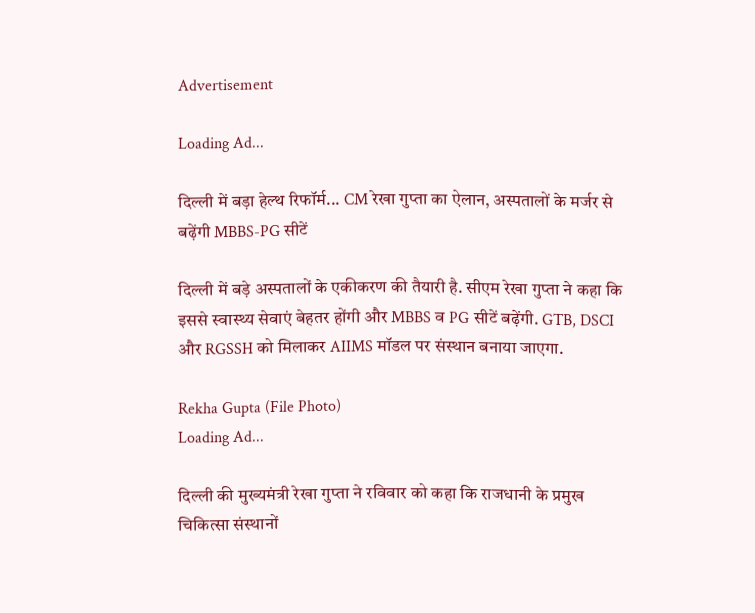Advertisement

Loading Ad...

दिल्ली में बड़ा हेल्थ रिफॉर्म... CM रेखा गुप्ता का ऐलान, अस्पतालों के मर्जर से बढ़ेंगी MBBS-PG सीटें

दिल्ली में बड़े अस्पतालों के एकीकरण की तैयारी है. सीएम रेखा गुप्ता ने कहा कि इससे स्वास्थ्य सेवाएं बेहतर होंगी और MBBS व PG सीटें बढ़ेंगी. GTB, DSCI और RGSSH को मिलाकर AIIMS मॉडल पर संस्थान बनाया जाएगा.

Rekha Gupta (File Photo)
Loading Ad...

दिल्ली की मुख्यमंत्री रेखा गुप्ता ने रविवार को कहा कि राजधानी के प्रमुख चिकित्सा संस्थानों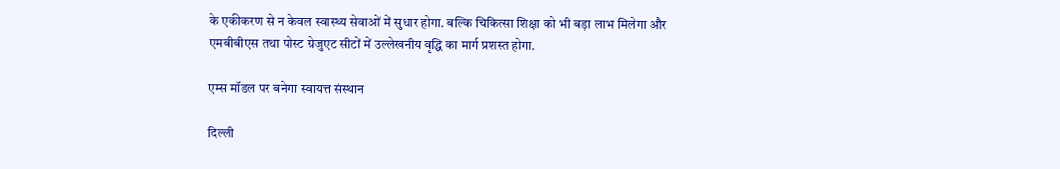के एकीकरण से न केवल स्वास्थ्य सेवाओं में सुधार होगा. बल्कि चिकित्सा शिक्षा को भी बड़ा लाभ मिलेगा और एमबीबीएस तथा पोस्ट ग्रेजुएट सीटों में उल्लेखनीय वृद्धि का मार्ग प्रशस्त होगा.

एम्स मॉडल पर बनेगा स्वायत्त संस्थान

दिल्ली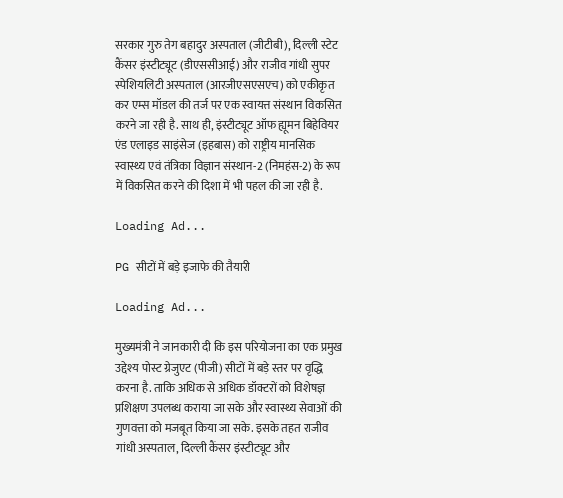सरकार गुरु तेग बहादुर अस्पताल (जीटीबी), दिल्ली स्टेट कैंसर इंस्टीट्यूट (डीएससीआई) और राजीव गांधी सुपर स्पेशियलिटी अस्पताल (आरजीएसएसएच) को एकीकृत कर एम्स मॉडल की तर्ज पर एक स्वायत्त संस्थान विकसित करने जा रही है. साथ ही, इंस्टीट्यूट ऑफ ह्यूमन बिहेवियर एंड एलाइड साइंसेज (इहबास) को राष्ट्रीय मानसिक स्वास्थ्य एवं तंत्रिका विज्ञान संस्थान-2 (निमहंस-2) के रूप में विकसित करने की दिशा में भी पहल की जा रही है.

Loading Ad...

PG सीटों में बड़े इजाफे की तैयारी

Loading Ad...

मुख्यमंत्री ने जानकारी दी कि इस परियोजना का एक प्रमुख उद्देश्य पोस्ट ग्रेजुएट (पीजी) सीटों में बड़े स्तर पर वृद्धि करना है. ताकि अधिक से अधिक डॉक्टरों को विशेषज्ञ प्रशिक्षण उपलब्ध कराया जा सके और स्वास्थ्य सेवाओं की गुणवत्ता को मजबूत किया जा सके. इसके तहत राजीव गांधी अस्पताल, दिल्ली कैंसर इंस्टीट्यूट और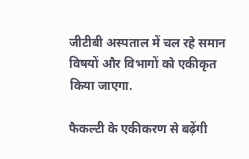जीटीबी अस्पताल में चल रहे समान विषयों और विभागों को एकीकृत किया जाएगा.

फैकल्टी के एकीकरण से बढ़ेंगी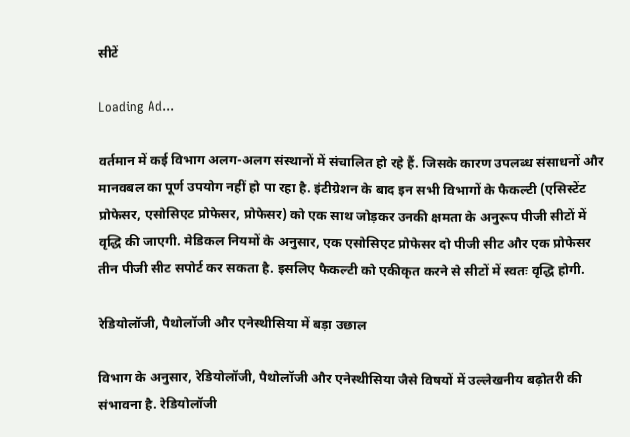सीटें

Loading Ad...

वर्तमान में कई विभाग अलग-अलग संस्थानों में संचालित हो रहे हैं. जिसके कारण उपलब्ध संसाधनों और मानवबल का पूर्ण उपयोग नहीं हो पा रहा है. इंटीग्रेशन के बाद इन सभी विभागों के फैकल्टी (एसिस्टेंट प्रोफेसर, एसोसिएट प्रोफेसर, प्रोफेसर) को एक साथ जोड़कर उनकी क्षमता के अनुरूप पीजी सीटों में वृद्धि की जाएगी. मेडिकल नियमों के अनुसार, एक एसोसिएट प्रोफेसर दो पीजी सीट और एक प्रोफेसर तीन पीजी सीट सपोर्ट कर सकता है. इसलिए फैकल्टी को एकीकृत करने से सीटों में स्वतः वृद्धि होगी.

रेडियोलॉजी, पैथोलॉजी और एनेस्थीसिया में बड़ा उछाल

विभाग के अनुसार, रेडियोलॉजी, पैथोलॉजी और एनेस्थीसिया जैसे विषयों में उल्लेखनीय बढ़ोतरी की संभावना है. रेडियोलॉजी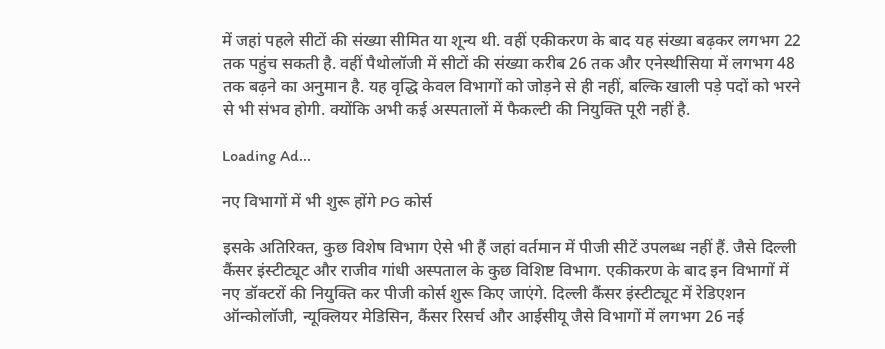में जहां पहले सीटों की संख्या सीमित या शून्य थी. वहीं एकीकरण के बाद यह संख्या बढ़कर लगभग 22 तक पहुंच सकती है. वहीं पैथोलॉजी में सीटों की संख्या करीब 26 तक और एनेस्थीसिया में लगभग 48 तक बढ़ने का अनुमान है. यह वृद्धि केवल विभागों को जोड़ने से ही नहीं, बल्कि खाली पड़े पदों को भरने से भी संभव होगी. क्योंकि अभी कई अस्पतालों में फैकल्टी की नियुक्ति पूरी नहीं है.

Loading Ad...

नए विभागों में भी शुरू होंगे PG कोर्स

इसके अतिरिक्त, कुछ विशेष विभाग ऐसे भी हैं जहां वर्तमान में पीजी सीटें उपलब्ध नहीं हैं. जैसे दिल्ली कैंसर इंस्टीट्यूट और राजीव गांधी अस्पताल के कुछ विशिष्ट विभाग. एकीकरण के बाद इन विभागों में नए डॉक्टरों की नियुक्ति कर पीजी कोर्स शुरू किए जाएंगे. दिल्ली कैंसर इंस्टीट्यूट में रेडिएशन ऑन्कोलॉजी, न्यूक्लियर मेडिसिन, कैंसर रिसर्च और आईसीयू जैसे विभागों में लगभग 26 नई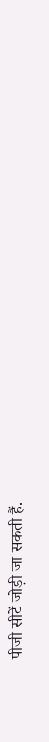पीजी सीटें जोड़ी जा सकती हैं.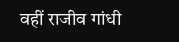वहीं राजीव गांधी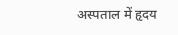अस्पताल में हृदय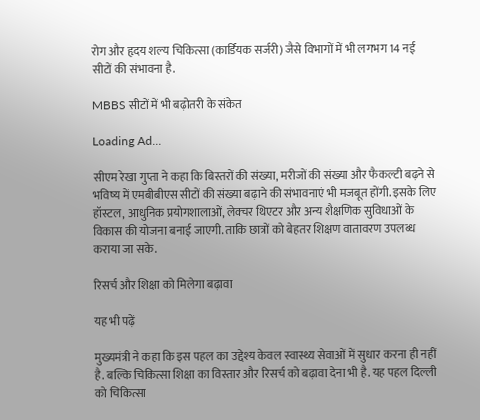रोग और हृदय शल्य चिकित्सा (कार्डियक सर्जरी) जैसे विभागों में भी लगभग 14 नई सीटों की संभावना है.

MBBS सीटों में भी बढ़ोतरी के संकेत

Loading Ad...

सीएम रेखा गुप्ता ने कहा कि बिस्तरों की संख्या, मरीजों की संख्या और फैकल्टी बढ़ने से भविष्य में एमबीबीएस सीटों की संख्या बढ़ाने की संभावनाएं भी मजबूत होंगी. इसके लिए हॉस्टल, आधुनिक प्रयोगशालाओं, लेक्चर थिएटर और अन्य शैक्षणिक सुविधाओं के विकास की योजना बनाई जाएगी. ताकि छात्रों को बेहतर शिक्षण वातावरण उपलब्ध कराया जा सके.

रिसर्च और शिक्षा को मिलेगा बढ़ावा

यह भी पढ़ें

मुख्यमंत्री ने कहा कि इस पहल का उद्देश्य केवल स्वास्थ्य सेवाओं में सुधार करना ही नहीं है. बल्कि चिकित्सा शिक्षा का विस्तार और रिसर्च को बढ़ावा देना भी है. यह पहल दिल्ली को चिकित्सा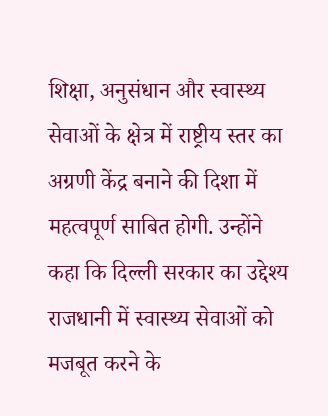शिक्षा, अनुसंधान और स्वास्थ्य सेवाओं के क्षेत्र में राष्ट्रीय स्तर का अग्रणी केंद्र बनाने की दिशा में महत्वपूर्ण साबित होगी. उन्होंने कहा कि दिल्ली सरकार का उद्देश्य राजधानी में स्वास्थ्य सेवाओं को मजबूत करने के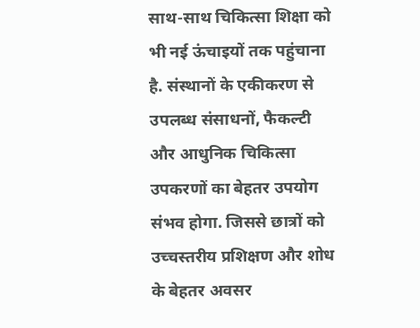साथ-साथ चिकित्सा शिक्षा को भी नई ऊंचाइयों तक पहुंचाना है. संस्थानों के एकीकरण से उपलब्ध संसाधनों, फैकल्टी और आधुनिक चिकित्सा उपकरणों का बेहतर उपयोग संभव होगा. जिससे छात्रों को उच्चस्तरीय प्रशिक्षण और शोध के बेहतर अवसर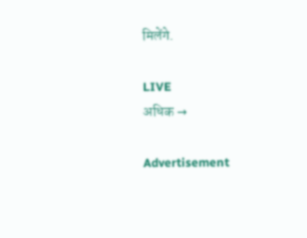मिलेंगे.

LIVE
अधिक →

Advertisement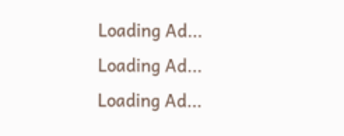Loading Ad...
Loading Ad...
Loading Ad...